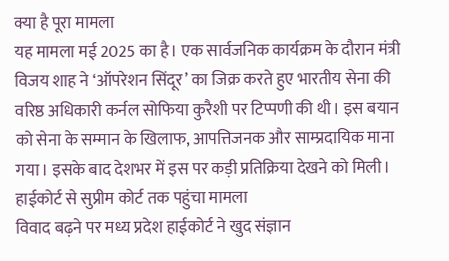क्या है पूरा मामला
यह मामला मई 2025 का है। एक सार्वजनिक कार्यक्रम के दौरान मंत्री विजय शाह ने ‘ऑपरेशन सिंदूर’ का जिक्र करते हुए भारतीय सेना की वरिष्ठ अधिकारी कर्नल सोफिया कुरैशी पर टिप्पणी की थी। इस बयान को सेना के सम्मान के खिलाफ, आपत्तिजनक और साम्प्रदायिक माना गया। इसके बाद देशभर में इस पर कड़ी प्रतिक्रिया देखने को मिली।
हाईकोर्ट से सुप्रीम कोर्ट तक पहुंचा मामला
विवाद बढ़ने पर मध्य प्रदेश हाईकोर्ट ने खुद संज्ञान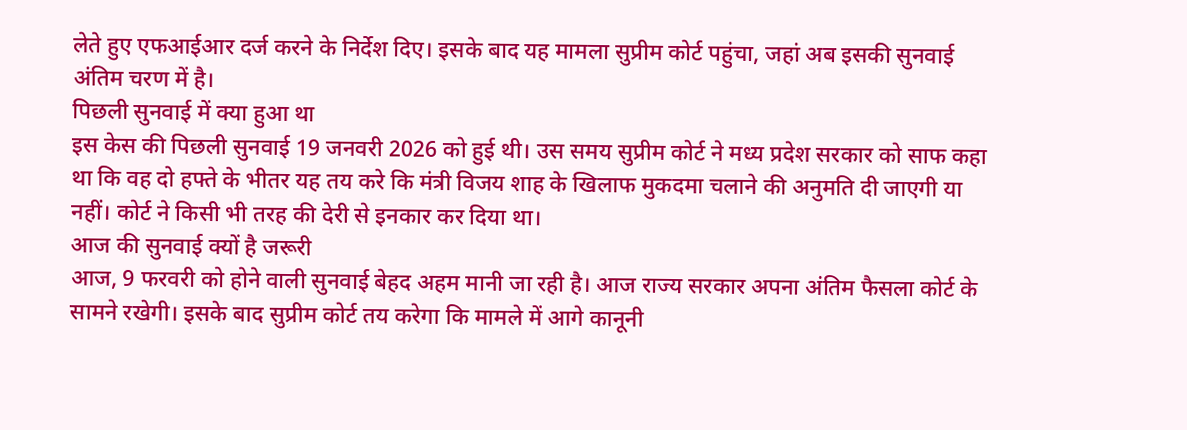लेते हुए एफआईआर दर्ज करने के निर्देश दिए। इसके बाद यह मामला सुप्रीम कोर्ट पहुंचा, जहां अब इसकी सुनवाई अंतिम चरण में है।
पिछली सुनवाई में क्या हुआ था
इस केस की पिछली सुनवाई 19 जनवरी 2026 को हुई थी। उस समय सुप्रीम कोर्ट ने मध्य प्रदेश सरकार को साफ कहा था कि वह दो हफ्ते के भीतर यह तय करे कि मंत्री विजय शाह के खिलाफ मुकदमा चलाने की अनुमति दी जाएगी या नहीं। कोर्ट ने किसी भी तरह की देरी से इनकार कर दिया था।
आज की सुनवाई क्यों है जरूरी
आज, 9 फरवरी को होने वाली सुनवाई बेहद अहम मानी जा रही है। आज राज्य सरकार अपना अंतिम फैसला कोर्ट के सामने रखेगी। इसके बाद सुप्रीम कोर्ट तय करेगा कि मामले में आगे कानूनी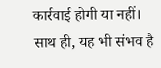कार्रवाई होगी या नहीं। साथ ही, यह भी संभव है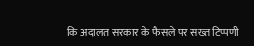कि अदालत सरकार के फैसले पर सख्त टिप्पणी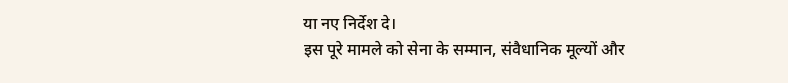या नए निर्देश दे।
इस पूरे मामले को सेना के सम्मान, संवैधानिक मूल्यों और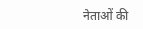नेताओं की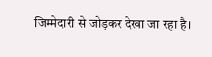जिम्मेदारी से जोड़कर देखा जा रहा है।